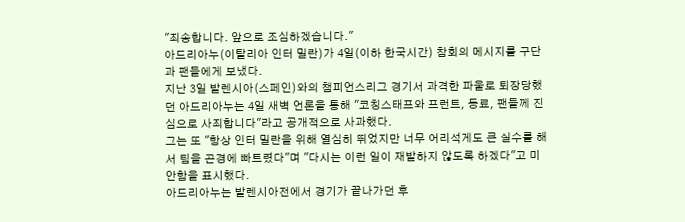"죄송합니다. 앞으로 조심하겠습니다."
아드리아누(이탈리아 인터 밀란)가 4일(이하 한국시간) 참회의 메시지를 구단과 팬들에게 보냈다.
지난 3일 발렌시아(스페인)와의 챔피언스리그 경기서 과격한 파울로 퇴장당했던 아드리아누는 4일 새벽 언론을 통해 "코칭스태프와 프런트, 동료, 팬들께 진심으로 사죄합니다"라고 공개적으로 사과했다.
그는 또 "항상 인터 밀란을 위해 열심히 뛰었지만 너무 어리석게도 큰 실수를 해서 팀을 곤경에 빠트렸다"며 "다시는 이런 일이 재발하지 않도록 하겠다"고 미안함을 표시했다.
아드리아누는 발렌시아전에서 경기가 끝나가던 후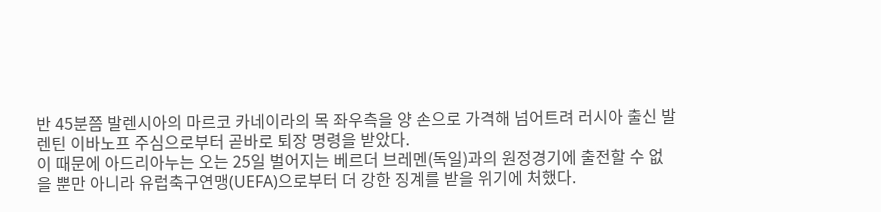반 45분쯤 발렌시아의 마르코 카네이라의 목 좌우측을 양 손으로 가격해 넘어트려 러시아 출신 발렌틴 이바노프 주심으로부터 곧바로 퇴장 명령을 받았다.
이 때문에 아드리아누는 오는 25일 벌어지는 베르더 브레멘(독일)과의 원정경기에 출전할 수 없을 뿐만 아니라 유럽축구연맹(UEFA)으로부터 더 강한 징계를 받을 위기에 처했다.